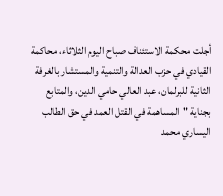أجلت محكمة الاستئناف صباح اليوم الثلاثاء، محاكمة القيادي في حزب العدالة والتنمية والمستشار بالغرفة الثانية للبرلمان، عبد العالي حامي الدين، والمتابع بجناية "المساهمة في القتل العمد في حق الطالب اليساري محمد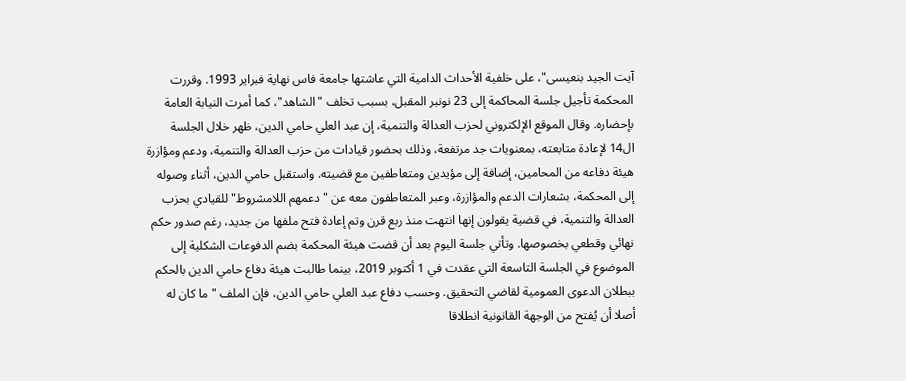آيت الجيد بنعيسى"، على خلفية الأحداث الدامية التي عاشتها جامعة فاس نهاية فبراير 1993. وقررت المحكمة تأجيل جلسة المحاكمة إلى 23 نونبر المقبل، بسبب تخلف "الشاهد"، كما أمرت النيابة العامة بإحضاره. وقال الموقع الإلكتروني لحزب العدالة والتنمية، إن عبد العلي حامي الدين، ظهر خلال الجلسة ال14 لإعادة متابعته، بمعنويات جد مرتفعة، وذلك بحضور قيادات من حزب العدالة والتنمية، ودعم ومؤازرة هيئة دفاعه من المحامين، إضافة إلى مؤيدين ومتعاطفين مع قضيته. واستقبل حامي الدين، أثناء وصوله إلى المحكمة، بشعارات الدعم والمؤازرة، وعبر المتعاطفون معه عن "دعمهم اللامشروط" للقيادي بحزب العدالة والتنمية، في قضية يقولون إنها انتهت منذ ربع قرن وتم إعادة فتح ملفها من جديد، رغم صدور حكم نهائي وقطعي بخصوصها. وتأتي جلسة اليوم بعد أن قضت هيئة المحكمة بضم الدفوعات الشكلية إلى الموضوع في الجلسة التاسعة التي عقدت في 1 أكتوبر 2019، بينما طالبت هيئة دفاع حامي الدين بالحكم ببطلان الدعوى العمومية لقاضي التحقيق. وحسب دفاع عبد العلي حامي الدين، فإن الملف "ما كان له أصلا أن يُفتح من الوجهة القانونية انطلاقا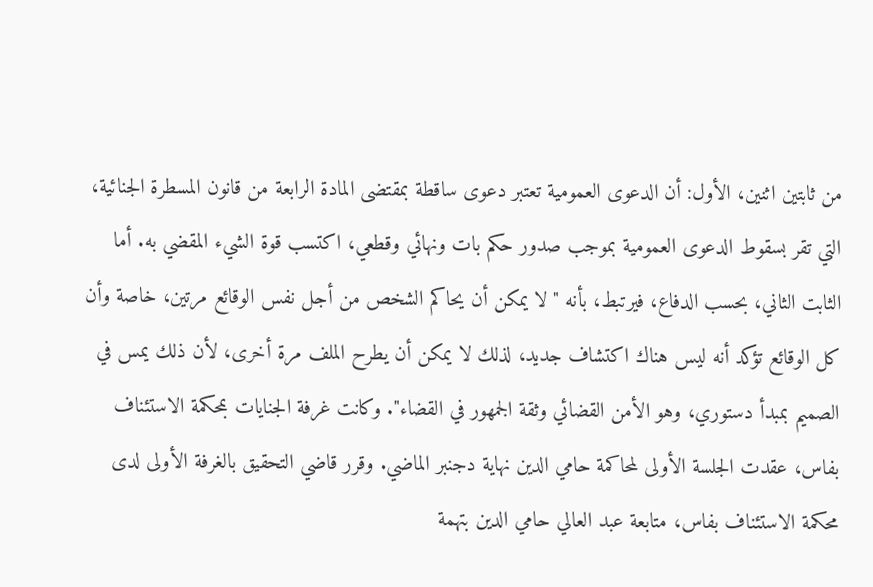من ثابتين اثنين، الأول: أن الدعوى العمومية تعتبر دعوى ساقطة بمقتضى المادة الرابعة من قانون المسطرة الجنائية، التي تقر بسقوط الدعوى العمومية بموجب صدور حكم بات ونهائي وقطعي، اكتسب قوة الشيء المقضي به. أما الثابت الثاني، بحسب الدفاع، فيرتبط، بأنه "لا يمكن أن يحاكم الشخص من أجل نفس الوقائع مرتين، خاصة وأن كل الوقائع تؤكد أنه ليس هناك اكتشاف جديد، لذلك لا يمكن أن يطرح الملف مرة أخرى، لأن ذلك يمس في الصميم بمبدأ دستوري، وهو الأمن القضائي وثقة الجمهور في القضاء". وكانت غرفة الجنايات بمحكمة الاستئناف بفاس، عقدت الجلسة الأولى لمحاكمة حامي الدين نهاية دجنبر الماضي. وقرر قاضي التحقيق بالغرفة الأولى لدى محكمة الاستئناف بفاس، متابعة عبد العالي حامي الدين بتهمة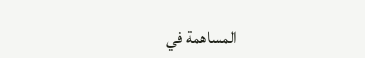المساهمة في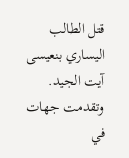قتل الطالب اليساري بنعيسى آيت الجيد. وتقدمت جهات في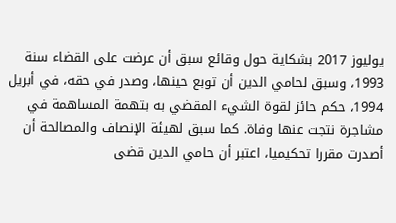يوليوز 2017 بشكاية حول وقائع سبق أن عرضت على القضاء سنة 1993، وسبق لحامي الدين أن توبع حينها، وصدر في حقه، في أبريل 1994، حكم حائز لقوة الشيء المقضي به بتهمة المساهمة في مشاجرة نتجت عنها وفاة. كما سبق لهيئة الإنصاف والمصالحة أن أصدرت مقررا تحكيميا، اعتبر أن حامي الدين قضى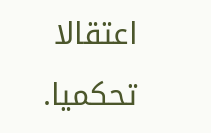اعتقالا تحكميا.